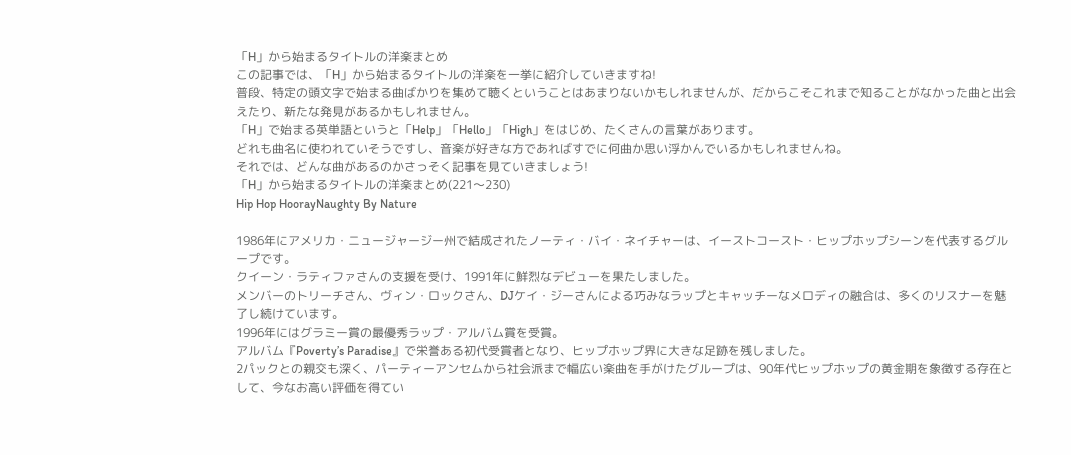「H」から始まるタイトルの洋楽まとめ
この記事では、「H」から始まるタイトルの洋楽を一挙に紹介していきますね!
普段、特定の頭文字で始まる曲ばかりを集めて聴くということはあまりないかもしれませんが、だからこそこれまで知ることがなかった曲と出会えたり、新たな発見があるかもしれません。
「H」で始まる英単語というと「Help」「Hello」「High」をはじめ、たくさんの言葉があります。
どれも曲名に使われていそうですし、音楽が好きな方であればすでに何曲か思い浮かんでいるかもしれませんね。
それでは、どんな曲があるのかさっそく記事を見ていきましょう!
「H」から始まるタイトルの洋楽まとめ(221〜230)
Hip Hop HoorayNaughty By Nature

1986年にアメリカ・ニュージャージー州で結成されたノーティ・バイ・ネイチャーは、イーストコースト・ヒップホップシーンを代表するグループです。
クイーン・ラティファさんの支援を受け、1991年に鮮烈なデビューを果たしました。
メンバーのトリーチさん、ヴィン・ロックさん、DJケイ・ジーさんによる巧みなラップとキャッチーなメロディの融合は、多くのリスナーを魅了し続けています。
1996年にはグラミー賞の最優秀ラップ・アルバム賞を受賞。
アルバム『Poverty’s Paradise』で栄誉ある初代受賞者となり、ヒップホップ界に大きな足跡を残しました。
2パックとの親交も深く、パーティーアンセムから社会派まで幅広い楽曲を手がけたグループは、90年代ヒップホップの黄金期を象徴する存在として、今なお高い評価を得てい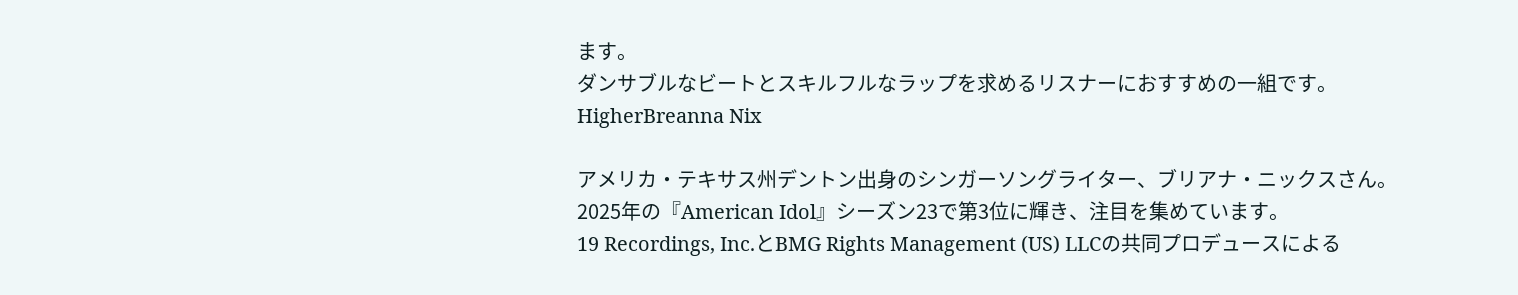ます。
ダンサブルなビートとスキルフルなラップを求めるリスナーにおすすめの一組です。
HigherBreanna Nix

アメリカ・テキサス州デントン出身のシンガーソングライター、ブリアナ・ニックスさん。
2025年の『American Idol』シーズン23で第3位に輝き、注目を集めています。
19 Recordings, Inc.とBMG Rights Management (US) LLCの共同プロデュースによる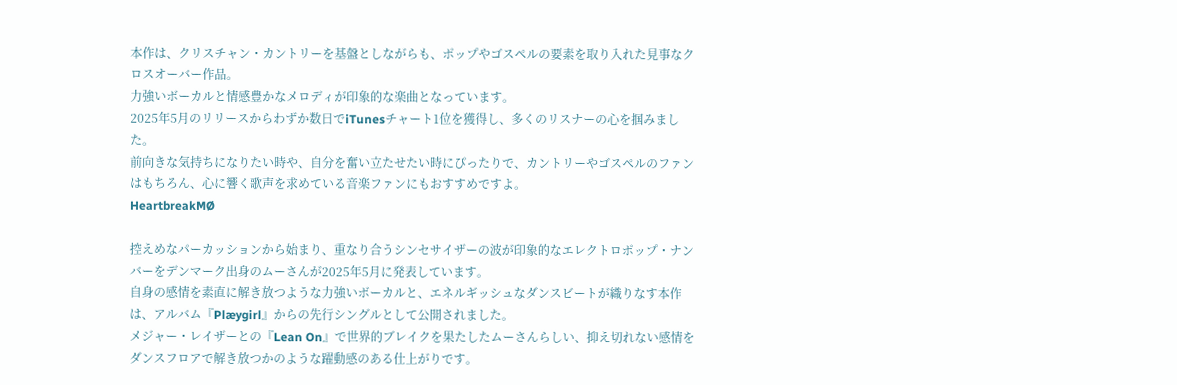本作は、クリスチャン・カントリーを基盤としながらも、ポップやゴスペルの要素を取り入れた見事なクロスオーバー作品。
力強いボーカルと情感豊かなメロディが印象的な楽曲となっています。
2025年5月のリリースからわずか数日でiTunesチャート1位を獲得し、多くのリスナーの心を掴みました。
前向きな気持ちになりたい時や、自分を奮い立たせたい時にぴったりで、カントリーやゴスペルのファンはもちろん、心に響く歌声を求めている音楽ファンにもおすすめですよ。
HeartbreakMØ

控えめなパーカッションから始まり、重なり合うシンセサイザーの波が印象的なエレクトロポップ・ナンバーをデンマーク出身のムーさんが2025年5月に発表しています。
自身の感情を素直に解き放つような力強いボーカルと、エネルギッシュなダンスビートが織りなす本作は、アルバム『Plæygirl』からの先行シングルとして公開されました。
メジャー・レイザーとの『Lean On』で世界的ブレイクを果たしたムーさんらしい、抑え切れない感情をダンスフロアで解き放つかのような躍動感のある仕上がりです。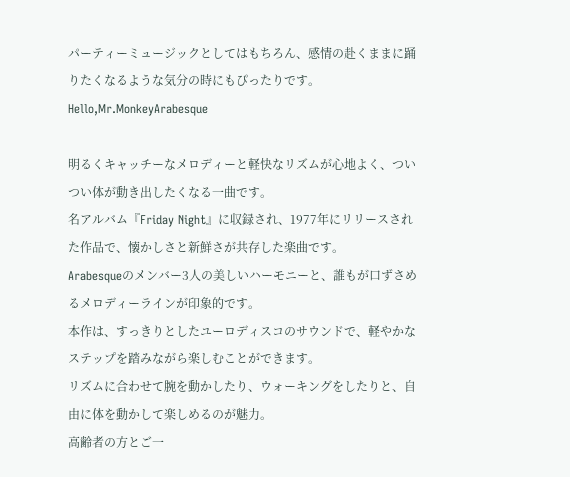パーティーミュージックとしてはもちろん、感情の赴くままに踊りたくなるような気分の時にもぴったりです。
Hello,Mr.MonkeyArabesque

明るくキャッチーなメロディーと軽快なリズムが心地よく、ついつい体が動き出したくなる一曲です。
名アルバム『Friday Night』に収録され、1977年にリリースされた作品で、懐かしさと新鮮さが共存した楽曲です。
Arabesqueのメンバー3人の美しいハーモニーと、誰もが口ずさめるメロディーラインが印象的です。
本作は、すっきりとしたユーロディスコのサウンドで、軽やかなステップを踏みながら楽しむことができます。
リズムに合わせて腕を動かしたり、ウォーキングをしたりと、自由に体を動かして楽しめるのが魅力。
高齢者の方とご一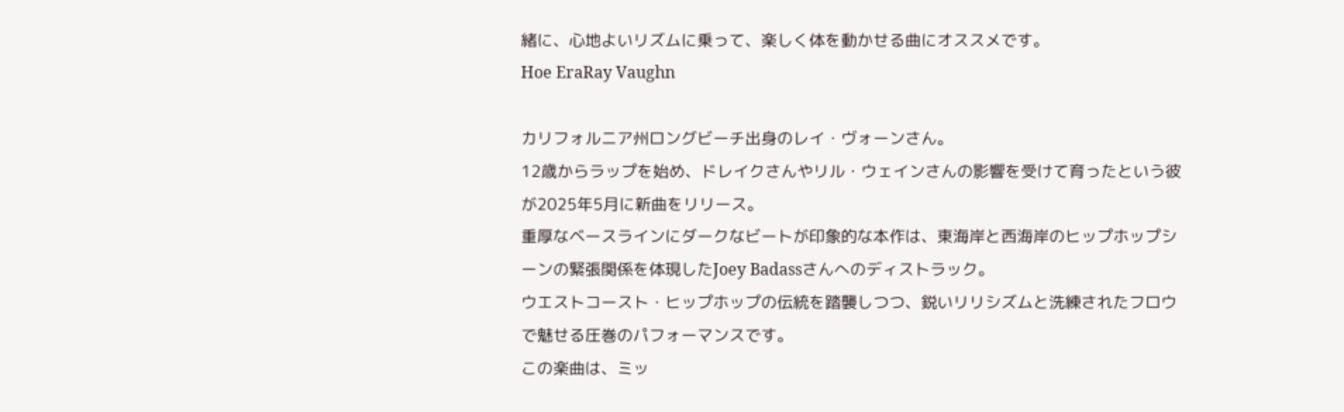緒に、心地よいリズムに乗って、楽しく体を動かせる曲にオススメです。
Hoe EraRay Vaughn

カリフォルニア州ロングビーチ出身のレイ・ヴォーンさん。
12歳からラップを始め、ドレイクさんやリル・ウェインさんの影響を受けて育ったという彼が2025年5月に新曲をリリース。
重厚なベースラインにダークなビートが印象的な本作は、東海岸と西海岸のヒップホップシーンの緊張関係を体現したJoey Badassさんへのディストラック。
ウエストコースト・ヒップホップの伝統を踏襲しつつ、鋭いリリシズムと洗練されたフロウで魅せる圧巻のパフォーマンスです。
この楽曲は、ミッ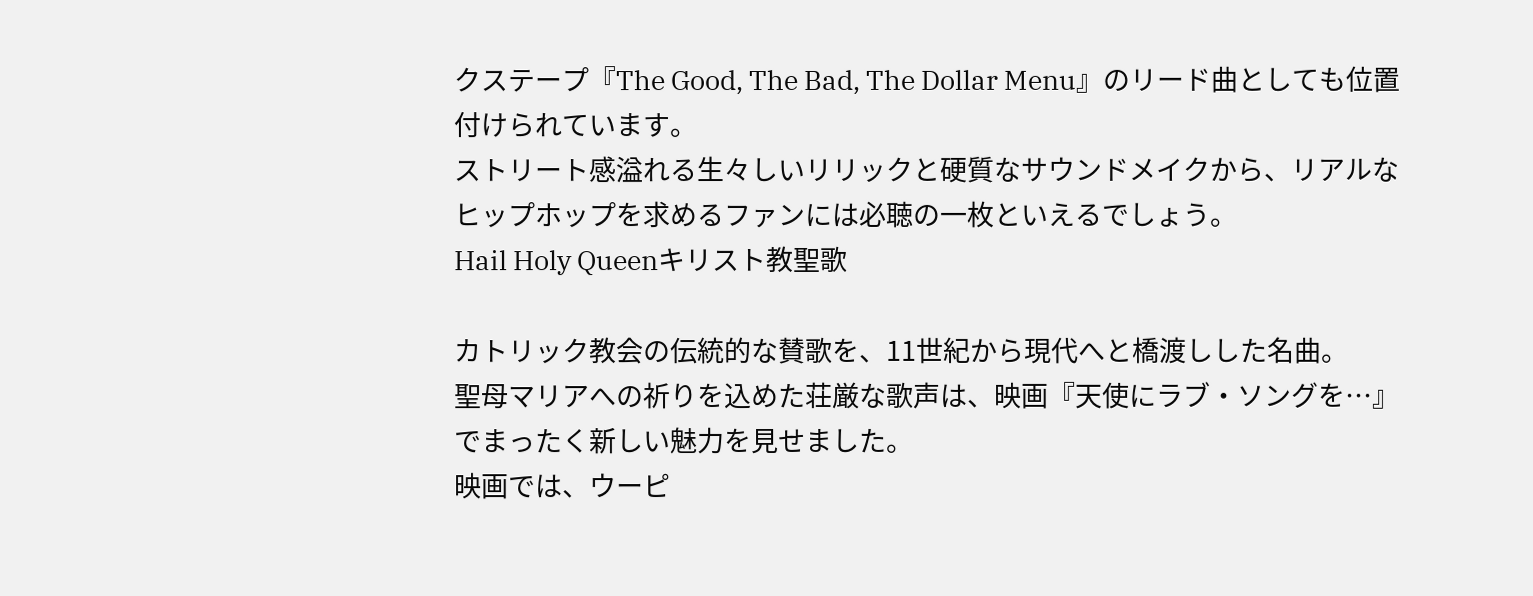クステープ『The Good, The Bad, The Dollar Menu』のリード曲としても位置付けられています。
ストリート感溢れる生々しいリリックと硬質なサウンドメイクから、リアルなヒップホップを求めるファンには必聴の一枚といえるでしょう。
Hail Holy Queenキリスト教聖歌

カトリック教会の伝統的な賛歌を、11世紀から現代へと橋渡しした名曲。
聖母マリアへの祈りを込めた荘厳な歌声は、映画『天使にラブ・ソングを…』でまったく新しい魅力を見せました。
映画では、ウーピ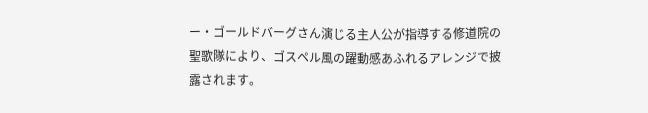ー・ゴールドバーグさん演じる主人公が指導する修道院の聖歌隊により、ゴスペル風の躍動感あふれるアレンジで披露されます。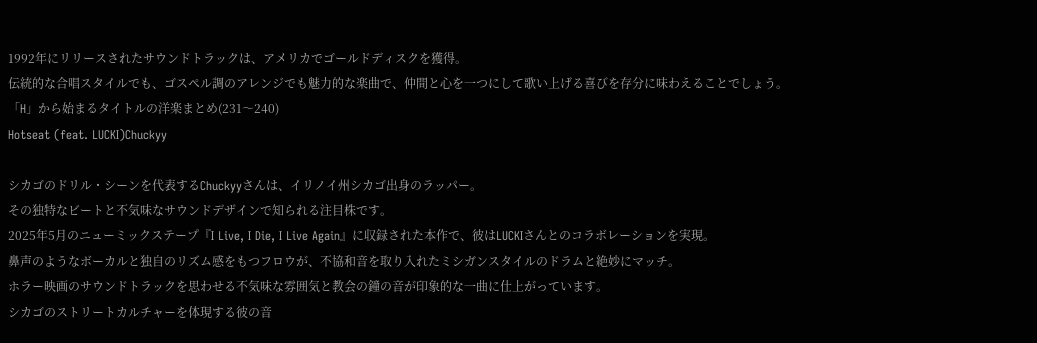1992年にリリースされたサウンドトラックは、アメリカでゴールドディスクを獲得。
伝統的な合唱スタイルでも、ゴスペル調のアレンジでも魅力的な楽曲で、仲間と心を一つにして歌い上げる喜びを存分に味わえることでしょう。
「H」から始まるタイトルの洋楽まとめ(231〜240)
Hotseat (feat. LUCKI)Chuckyy

シカゴのドリル・シーンを代表するChuckyyさんは、イリノイ州シカゴ出身のラッパー。
その独特なビートと不気味なサウンドデザインで知られる注目株です。
2025年5月のニューミックステープ『I Live, I Die, I Live Again』に収録された本作で、彼はLUCKIさんとのコラボレーションを実現。
鼻声のようなボーカルと独自のリズム感をもつフロウが、不協和音を取り入れたミシガンスタイルのドラムと絶妙にマッチ。
ホラー映画のサウンドトラックを思わせる不気味な雰囲気と教会の鐘の音が印象的な一曲に仕上がっています。
シカゴのストリートカルチャーを体現する彼の音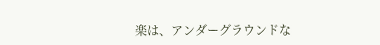楽は、アンダーグラウンドな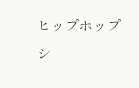ヒップホップシ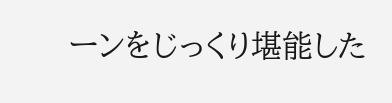ーンをじっくり堪能した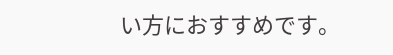い方におすすめです。